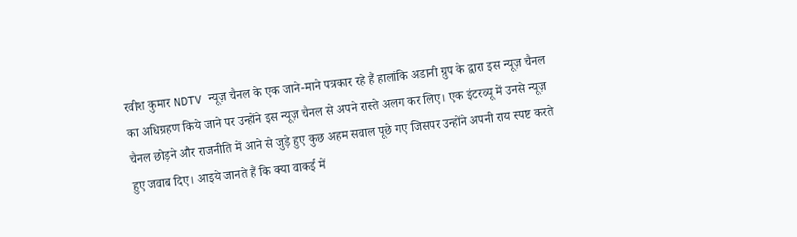रवीश कुमार NDTV न्यूज़ चैनल के एक जाने-माने पत्रकार रहे हैं हालांकि अडानी ग्रुप के द्वारा इस न्यूज़ चैनल का अधिग्रहण किये जाने पर उन्होंने इस न्यूज़ चैनल से अपने रास्ते अलग कर लिए। एक इंटरव्यू में उनसे न्यूज़ चैनल छोड़ने और राजनीति में आने से जुड़े हुए कुछ अहम सवाल पूछे गए जिसपर उन्होंने अपनी राय स्पष्ट करते हुए जवाब दिए। आइये जानते हैं कि क्या वाकई में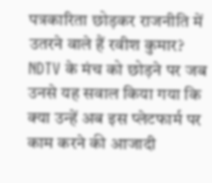पत्रकारिता छोड़कर राजनीति में उतरने वाले हैं रवीश कुमार?
NDTV के मंच को छोड़ने पर जब उनसे यह सवाल किया गया कि क्या उन्हें अब इस प्लेटफार्म पर काम करने की आजादी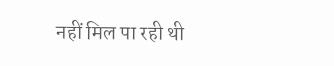नहीं मिल पा रही थी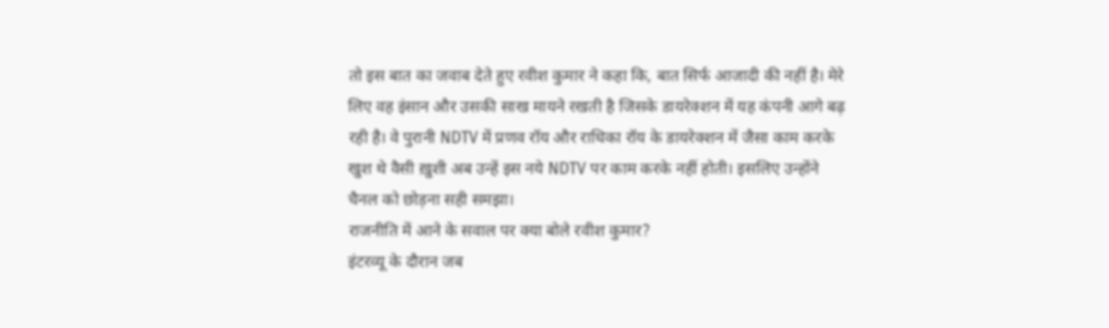तो इस बात का जवाब देते हुए रवीश कुमार ने कहा कि, बात सिर्फ आजादी की नहीं है। मेरे लिए वह इंसान और उसकी साख मायने रखती है जिसके डायरेक्शन में यह कंपनी आगे बढ़ रही है। वे पुरानी NDTV में प्रणव रॉय और राधिका रॉय के डायरेक्शन में जैसा काम करके खुश थे वैसी ख़ुशी अब उन्हें इस नये NDTV पर काम करके नहीं होती। इसलिए उन्होंने चैनल को छोड़ना सही समझा।
राजनीति में आने के सवाल पर क्या बोले रवीश कुमार?
इंटरव्यू के दौरान जब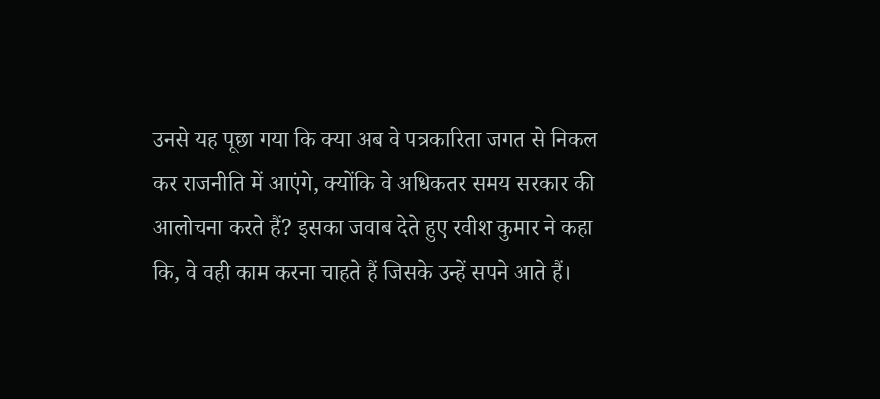उनसे यह पूछा गया कि क्या अब वे पत्रकारिता जगत से निकल कर राजनीति में आएंगे, क्योंकि वे अधिकतर समय सरकार की आलोचना करते हैं? इसका जवाब देते हुए रवीश कुमार ने कहा कि, वे वही काम करना चाहते हैं जिसके उन्हें सपने आते हैं।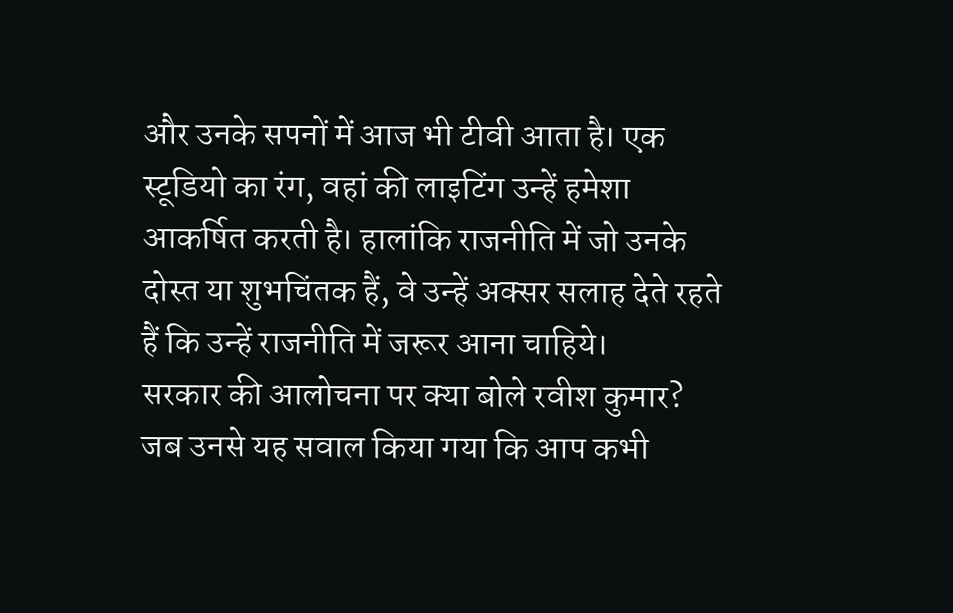और उनके सपनों में आज भी टीवी आता है। एक स्टूडियो का रंग, वहां की लाइटिंग उन्हें हमेशा आकर्षित करती है। हालांकि राजनीति में जो उनके दोस्त या शुभचिंतक हैं, वे उन्हें अक्सर सलाह देते रहते हैं कि उन्हें राजनीति में जरूर आना चाहिये।
सरकार की आलोचना पर क्या बोले रवीश कुमार?
जब उनसे यह सवाल किया गया कि आप कभी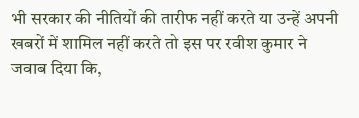भी सरकार की नीतियों की तारीफ नहीं करते या उन्हें अपनी खबरों में शामिल नहीं करते तो इस पर रवीश कुमार ने जवाब दिया कि,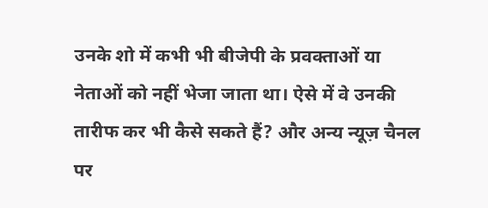उनके शो में कभी भी बीजेपी के प्रवक्ताओं या नेताओं को नहीं भेजा जाता था। ऐसे में वे उनकी तारीफ कर भी कैसे सकते हैं? और अन्य न्यूज़ चैनल पर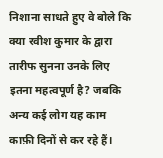निशाना साधते हुए वे बोले कि क्या रवीश कुमार के द्वारा तारीफ सुनना उनके लिए इतना महत्वपूर्ण है? जबकि अन्य कई लोग यह काम काफ़ी दिनों से कर रहे हैं।